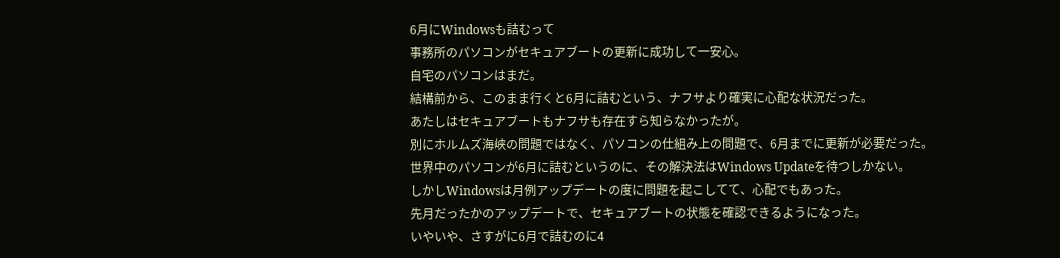6月にWindowsも詰むって
事務所のパソコンがセキュアブートの更新に成功して一安心。
自宅のパソコンはまだ。
結構前から、このまま行くと6月に詰むという、ナフサより確実に心配な状況だった。
あたしはセキュアブートもナフサも存在すら知らなかったが。
別にホルムズ海峡の問題ではなく、パソコンの仕組み上の問題で、6月までに更新が必要だった。
世界中のパソコンが6月に詰むというのに、その解決法はWindows Updateを待つしかない。
しかしWindowsは月例アップデートの度に問題を起こしてて、心配でもあった。
先月だったかのアップデートで、セキュアブートの状態を確認できるようになった。
いやいや、さすがに6月で詰むのに4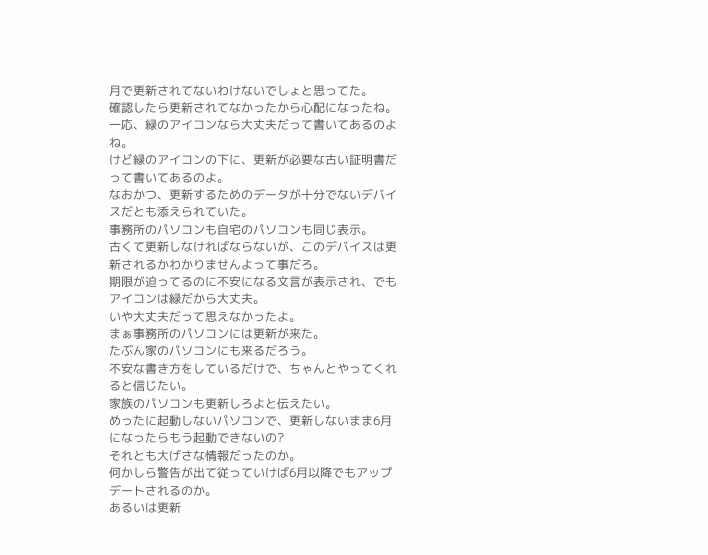月で更新されてないわけないでしょと思ってた。
確認したら更新されてなかったから心配になったね。
一応、緑のアイコンなら大丈夫だって書いてあるのよね。
けど緑のアイコンの下に、更新が必要な古い証明書だって書いてあるのよ。
なおかつ、更新するためのデータが十分でないデバイスだとも添えられていた。
事務所のパソコンも自宅のパソコンも同じ表示。
古くて更新しなければならないが、このデバイスは更新されるかわかりませんよって事だろ。
期限が迫ってるのに不安になる文言が表示され、でもアイコンは緑だから大丈夫。
いや大丈夫だって思えなかったよ。
まぁ事務所のパソコンには更新が来た。
たぶん家のパソコンにも来るだろう。
不安な書き方をしているだけで、ちゃんとやってくれると信じたい。
家族のパソコンも更新しろよと伝えたい。
めったに起動しないパソコンで、更新しないまま6月になったらもう起動できないの?
それとも大げさな情報だったのか。
何かしら警告が出て従っていけば6月以降でもアップデートされるのか。
あるいは更新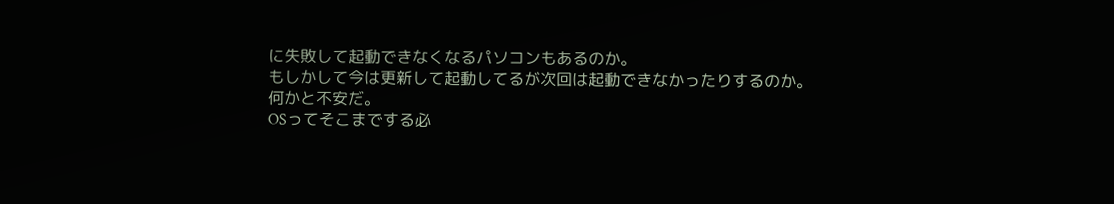に失敗して起動できなくなるパソコンもあるのか。
もしかして今は更新して起動してるが次回は起動できなかったりするのか。
何かと不安だ。
OSってそこまでする必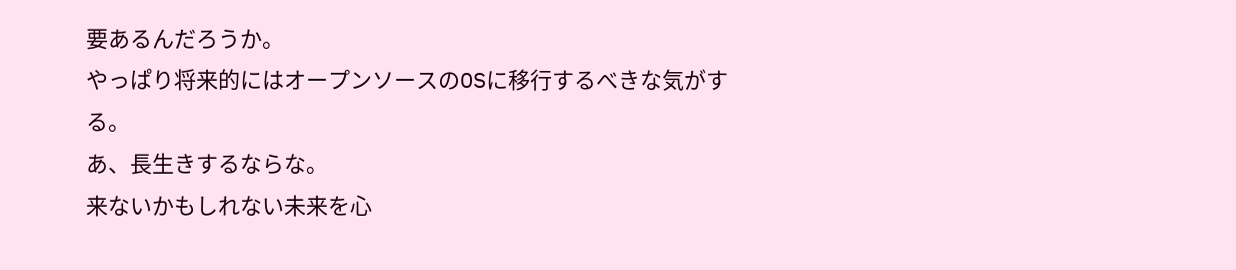要あるんだろうか。
やっぱり将来的にはオープンソースのOSに移行するべきな気がする。
あ、長生きするならな。
来ないかもしれない未来を心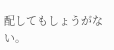配してもしょうがない。